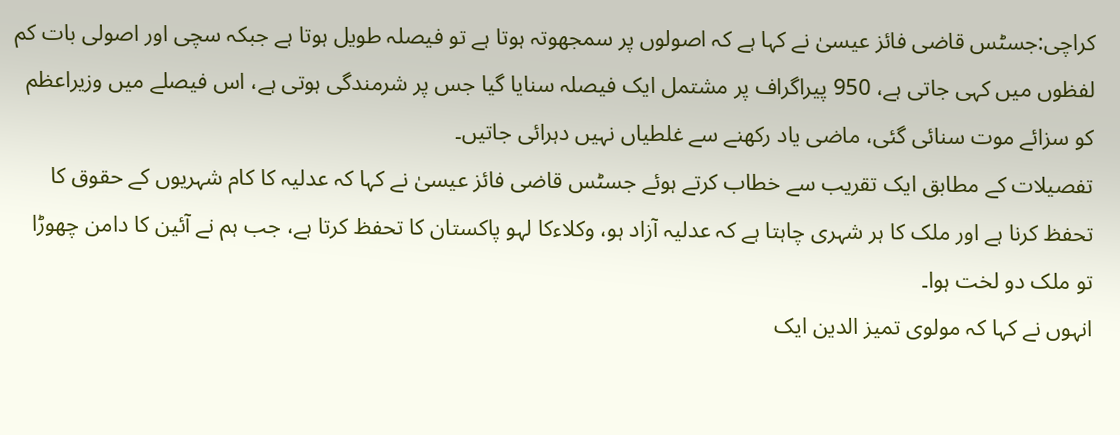کراچی:جسٹس قاضی فائز عیسیٰ نے کہا ہے کہ اصولوں پر سمجھوتہ ہوتا ہے تو فیصلہ طویل ہوتا ہے جبکہ سچی اور اصولی بات کم لفظوں میں کہی جاتی ہے، 950 پیراگراف پر مشتمل ایک فیصلہ سنایا گیا جس پر شرمندگی ہوتی ہے، اس فیصلے میں وزیراعظم کو سزائے موت سنائی گئی، ماضی یاد رکھنے سے غلطیاں نہیں دہرائی جاتیں۔
تفصیلات کے مطابق ایک تقریب سے خطاب کرتے ہوئے جسٹس قاضی فائز عیسیٰ نے کہا کہ عدلیہ کا کام شہریوں کے حقوق کا تحفظ کرنا ہے اور ملک کا ہر شہری چاہتا ہے کہ عدلیہ آزاد ہو، وکلاءکا لہو پاکستان کا تحفظ کرتا ہے، جب ہم نے آئین کا دامن چھوڑا تو ملک دو لخت ہوا۔
انہوں نے کہا کہ مولوی تمیز الدین ایک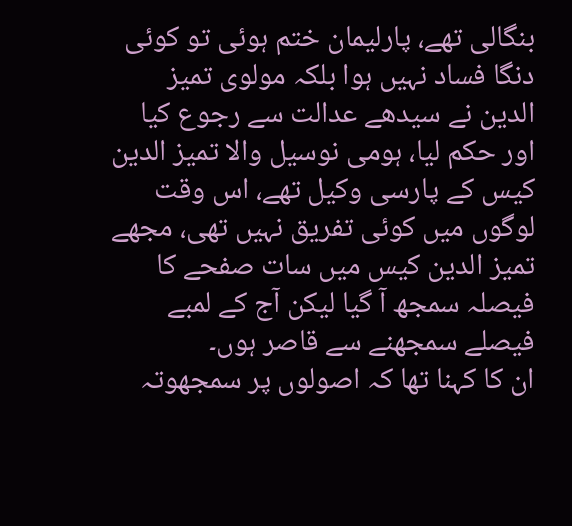بنگالی تھے، پارلیمان ختم ہوئی تو کوئی دنگا فساد نہیں ہوا بلکہ مولوی تمیز الدین نے سیدھے عدالت سے رجوع کیا اور حکم لیا، ہومی نوسیل والا تمیز الدین کیس کے پارسی وکیل تھے، اس وقت لوگوں میں کوئی تفریق نہیں تھی، مجھے تمیز الدین کیس میں سات صفحے کا فیصلہ سمجھ آ گیا لیکن آج کے لمبے فیصلے سمجھنے سے قاصر ہوں۔
ان کا کہنا تھا کہ اصولوں پر سمجھوتہ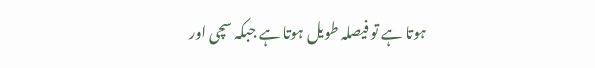ہوتا ہے تو فیصلہ طویل ہوتا ہے جبکہ سچی اور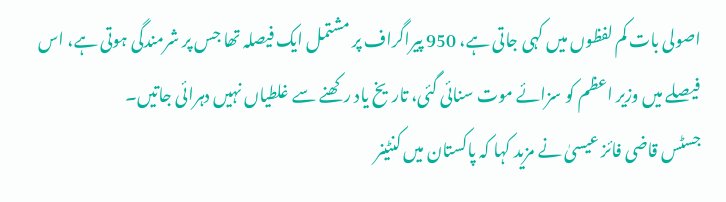اصولی بات کم لفظوں میں کہی جاتی ہے، 950 پیراگراف پر مشتمل ایک فیصلہ تھا جس پر شرمندگی ہوتی ہے، اس فیصلے میں وزیر اعظم کو سزائے موت سنائی گئی، تاریخ یاد رکھنے سے غلطیاں نہیں دہرائی جاتیں۔
جسٹس قاضی فائز عیسیٰ نے مزید کہا کہ پاکستان میں کنٹینر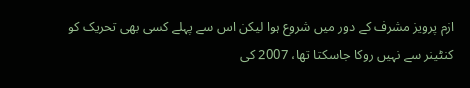ازم پرویز مشرف کے دور میں شروع ہوا لیکن اس سے پہلے کسی بھی تحریک کو کنٹینر سے نہیں روکا جاسکتا تھا، 2007 کی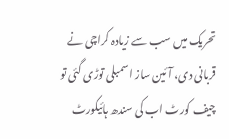تحریک میں سب سے زیادہ کراچی نے قربانی دی، آئین ساز اسمبلی توڑی گئی تو چیف کورٹ اب کی سندھ ہائیکورٹ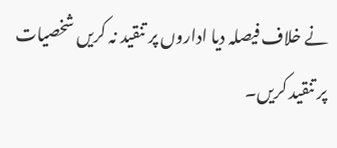نے خلاف فیصلہ دیا اداروں پر تنقید نہ کریں شخصیات پر تنقید کریں۔